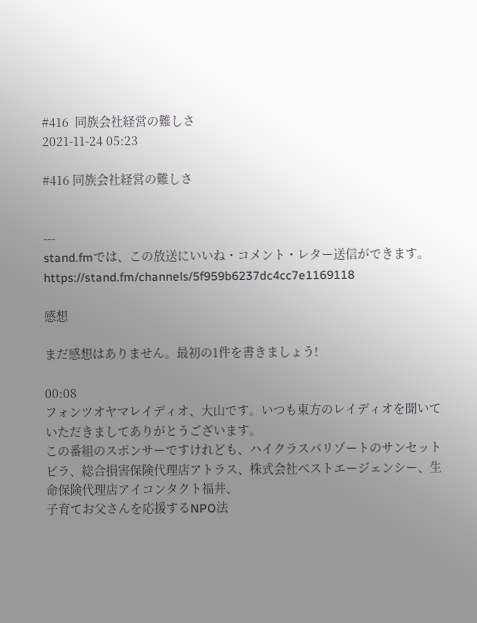#416  同族会社経営の難しさ
2021-11-24 05:23

#416 同族会社経営の難しさ


---
stand.fmでは、この放送にいいね・コメント・レター送信ができます。
https://stand.fm/channels/5f959b6237dc4cc7e1169118

感想

まだ感想はありません。最初の1件を書きましょう!

00:08
フォンツオヤマレイディオ、大山です。いつも東方のレイディオを聞いていただきましてありがとうございます。
この番組のスポンサーですけれども、ハイクラスパリゾートのサンセットビラ、総合損害保険代理店アトラス、株式会社ベストエージェンシー、生命保険代理店アイコンタクト福井、
子育てお父さんを応援するNPO法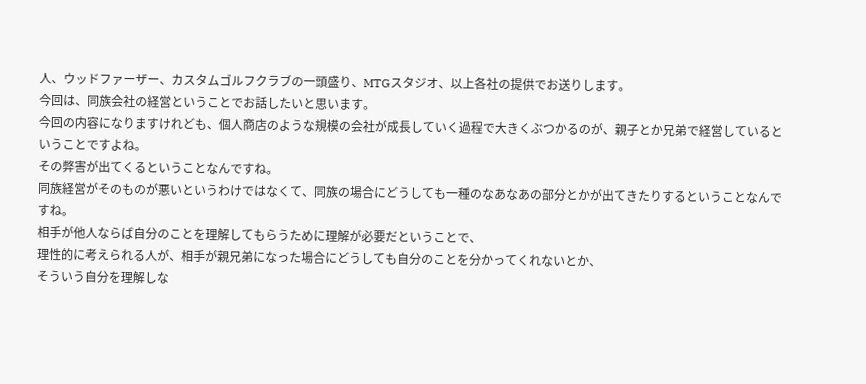人、ウッドファーザー、カスタムゴルフクラブの一頭盛り、MTGスタジオ、以上各社の提供でお送りします。
今回は、同族会社の経営ということでお話したいと思います。
今回の内容になりますけれども、個人商店のような規模の会社が成長していく過程で大きくぶつかるのが、親子とか兄弟で経営しているということですよね。
その弊害が出てくるということなんですね。
同族経営がそのものが悪いというわけではなくて、同族の場合にどうしても一種のなあなあの部分とかが出てきたりするということなんですね。
相手が他人ならば自分のことを理解してもらうために理解が必要だということで、
理性的に考えられる人が、相手が親兄弟になった場合にどうしても自分のことを分かってくれないとか、
そういう自分を理解しな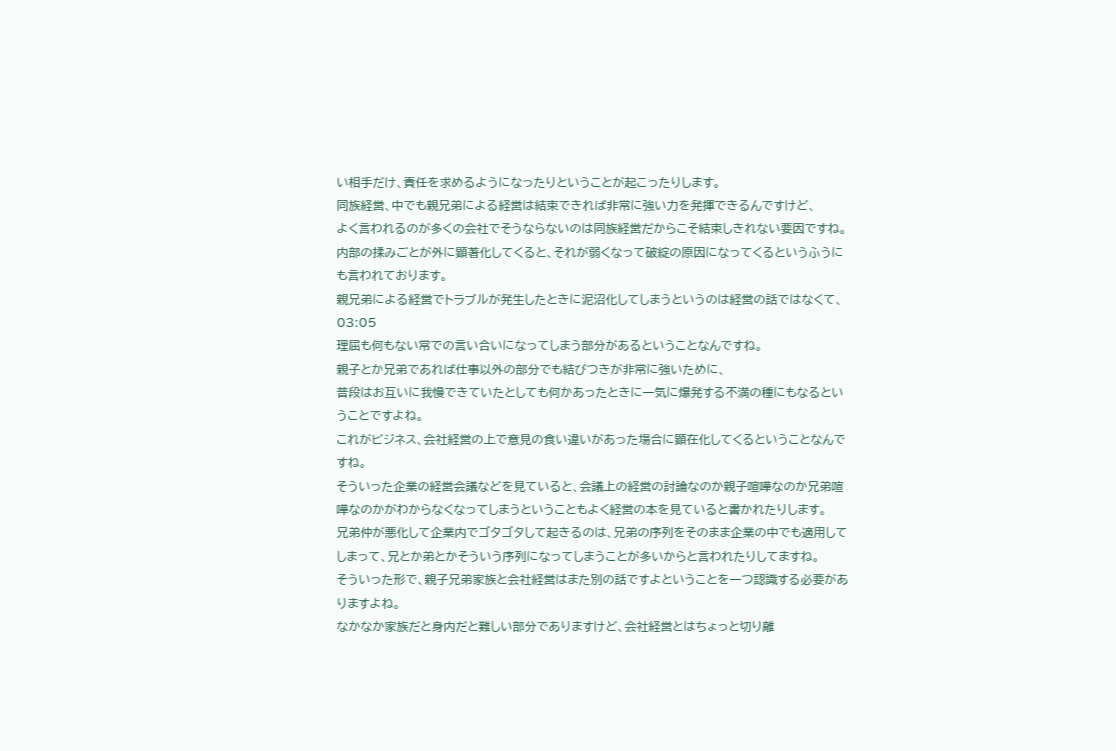い相手だけ、責任を求めるようになったりということが起こったりします。
同族経営、中でも親兄弟による経営は結束できれば非常に強い力を発揮できるんですけど、
よく言われるのが多くの会社でそうならないのは同族経営だからこそ結束しきれない要因ですね。
内部の揉みごとが外に顕著化してくると、それが弱くなって破綻の原因になってくるというふうにも言われております。
親兄弟による経営でトラブルが発生したときに泥沼化してしまうというのは経営の話ではなくて、
03:05
理屈も何もない常での言い合いになってしまう部分があるということなんですね。
親子とか兄弟であれば仕事以外の部分でも結びつきが非常に強いために、
普段はお互いに我慢できていたとしても何かあったときに一気に爆発する不満の種にもなるということですよね。
これがビジネス、会社経営の上で意見の食い違いがあった場合に顕在化してくるということなんですね。
そういった企業の経営会議などを見ていると、会議上の経営の討論なのか親子喧嘩なのか兄弟喧嘩なのかがわからなくなってしまうということもよく経営の本を見ていると書かれたりします。
兄弟仲が悪化して企業内でゴタゴタして起きるのは、兄弟の序列をそのまま企業の中でも適用してしまって、兄とか弟とかそういう序列になってしまうことが多いからと言われたりしてますね。
そういった形で、親子兄弟家族と会社経営はまた別の話ですよということを一つ認識する必要がありますよね。
なかなか家族だと身内だと難しい部分でありますけど、会社経営とはちょっと切り離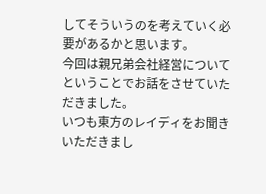してそういうのを考えていく必要があるかと思います。
今回は親兄弟会社経営についてということでお話をさせていただきました。
いつも東方のレイディをお聞きいただきまし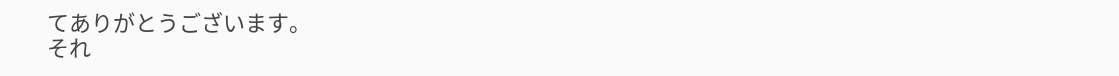てありがとうございます。
それ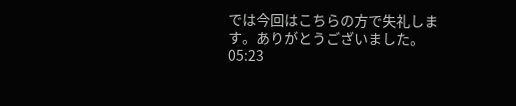では今回はこちらの方で失礼します。ありがとうございました。
05:23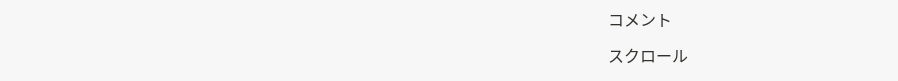コメント

スクロール